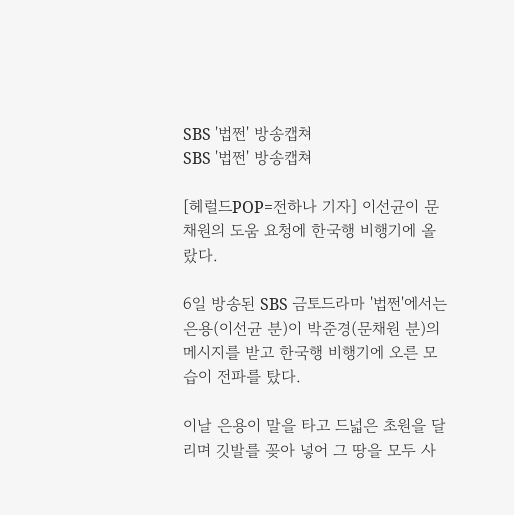SBS '법쩐' 방송캡쳐
SBS '법쩐' 방송캡쳐

[헤럴드POP=전하나 기자] 이선균이 문채원의 도움 요청에 한국행 비행기에 올랐다.

6일 방송된 SBS 금토드라마 '법쩐'에서는 은용(이선균 분)이 박준경(문채원 분)의 메시지를 받고 한국행 비행기에 오른 모습이 전파를 탔다.

이날 은용이 말을 타고 드넓은 초원을 달리며 깃발를 꽂아 넣어 그 땅을 모두 사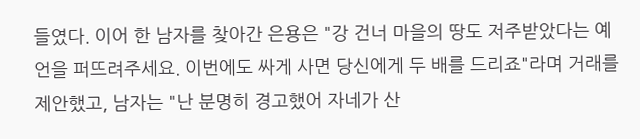들였다. 이어 한 남자를 찾아간 은용은 "강 건너 마을의 땅도 저주받았다는 예언을 퍼뜨려주세요. 이번에도 싸게 사면 당신에게 두 배를 드리죠"라며 거래를 제안했고, 남자는 "난 분명히 경고했어 자네가 산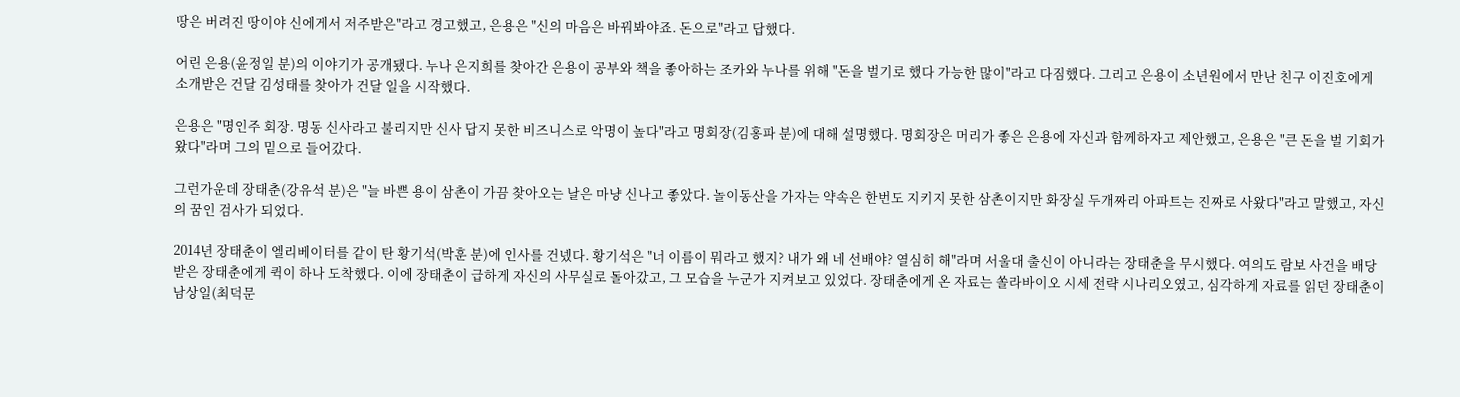땅은 버려진 땅이야 신에게서 저주받은"라고 경고했고, 은용은 "신의 마음은 바꿔봐야죠. 돈으로"라고 답했다.

어린 은용(윤정일 분)의 이야기가 공개됐다. 누나 은지희를 찾아간 은용이 공부와 책을 좋아하는 조카와 누나를 위해 "돈을 벌기로 했다 가능한 많이"라고 다짐했다. 그리고 은용이 소년원에서 만난 친구 이진호에게 소개받은 건달 김성태를 찾아가 건달 일을 시작했다.

은용은 "명인주 회장. 명동 신사라고 불리지만 신사 답지 못한 비즈니스로 악명이 높다"라고 명회장(김홍파 분)에 대해 설명했다. 명회장은 머리가 좋은 은용에 자신과 함께하자고 제안했고, 은용은 "큰 돈을 벌 기회가 왔다"라며 그의 밑으로 들어갔다.

그런가운데 장태춘(강유석 분)은 "늘 바쁜 용이 삼촌이 가끔 찾아오는 날은 마냥 신나고 좋았다. 놀이동산을 가자는 약속은 한번도 지키지 못한 삼촌이지만 화장실 두개짜리 아파트는 진짜로 사왔다"라고 말했고, 자신의 꿈인 검사가 되었다.

2014년 장태춘이 엘리베이터를 같이 탄 황기석(박훈 분)에 인사를 건넸다. 황기석은 "너 이름이 뭐라고 했지? 내가 왜 네 선배야? 열심히 해"라며 서울대 출신이 아니라는 장태춘을 무시했다. 여의도 람보 사건을 배당 받은 장태춘에게 퀵이 하나 도착했다. 이에 장태춘이 급하게 자신의 사무실로 돌아갔고, 그 모습을 누군가 지켜보고 있었다. 장태춘에게 온 자료는 쏠라바이오 시세 전략 시나리오였고, 심각하게 자료를 읽던 장태춘이 남상일(최덕문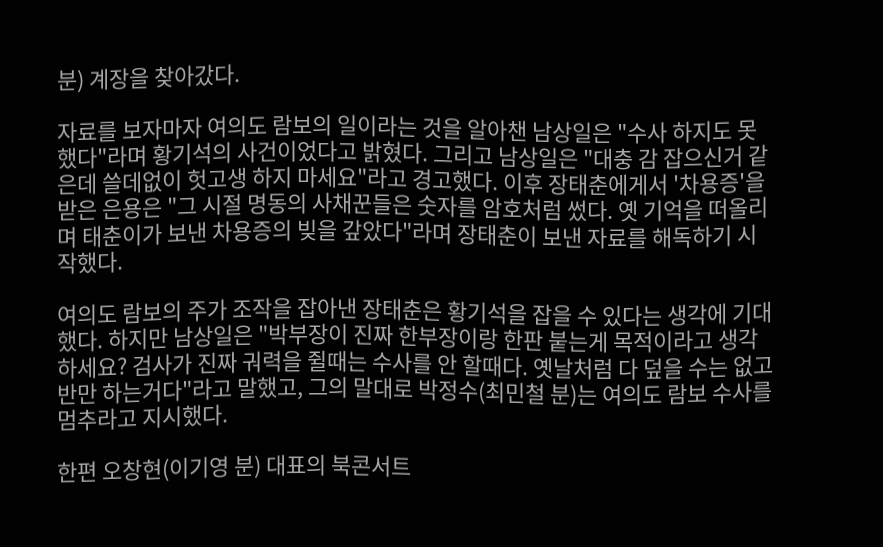분) 계장을 찾아갔다.

자료를 보자마자 여의도 람보의 일이라는 것을 알아챈 남상일은 "수사 하지도 못했다"라며 황기석의 사건이었다고 밝혔다. 그리고 남상일은 "대충 감 잡으신거 같은데 쓸데없이 헛고생 하지 마세요"라고 경고했다. 이후 장태춘에게서 '차용증'을 받은 은용은 "그 시절 명동의 사채꾼들은 숫자를 암호처럼 썼다. 옛 기억을 떠올리며 태춘이가 보낸 차용증의 빚을 갚았다"라며 장태춘이 보낸 자료를 해독하기 시작했다.

여의도 람보의 주가 조작을 잡아낸 장태춘은 황기석을 잡을 수 있다는 생각에 기대했다. 하지만 남상일은 "박부장이 진짜 한부장이랑 한판 붙는게 목적이라고 생각하세요? 검사가 진짜 궈력을 쥘때는 수사를 안 할때다. 옛날처럼 다 덮을 수는 없고 반만 하는거다"라고 말했고, 그의 말대로 박정수(최민철 분)는 여의도 람보 수사를 멈추라고 지시했다.

한편 오창현(이기영 분) 대표의 북콘서트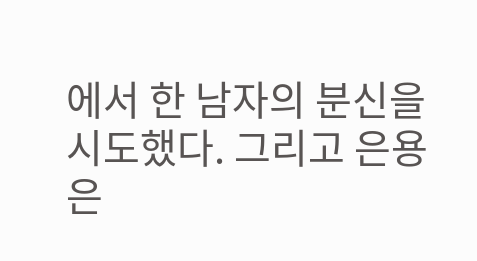에서 한 남자의 분신을 시도했다. 그리고 은용은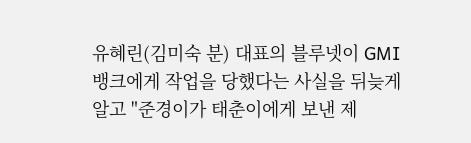유혜린(김미숙 분) 대표의 블루넷이 GMI 뱅크에게 작업을 당했다는 사실을 뒤늦게 알고 "준경이가 태춘이에게 보낸 제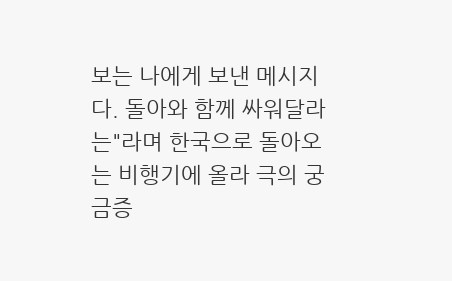보는 나에게 보낸 메시지다. 돌아와 함께 싸워달라는"라며 한국으로 돌아오는 비행기에 올라 극의 궁금증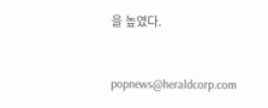을 높였다.


popnews@heraldcorp.com